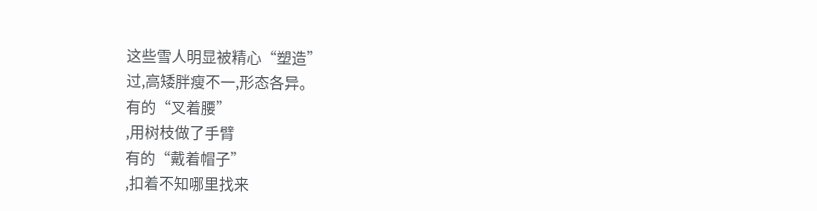这些雪人明显被精心“塑造”
过,高矮胖瘦不一,形态各异。
有的“叉着腰”
,用树枝做了手臂
有的“戴着帽子”
,扣着不知哪里找来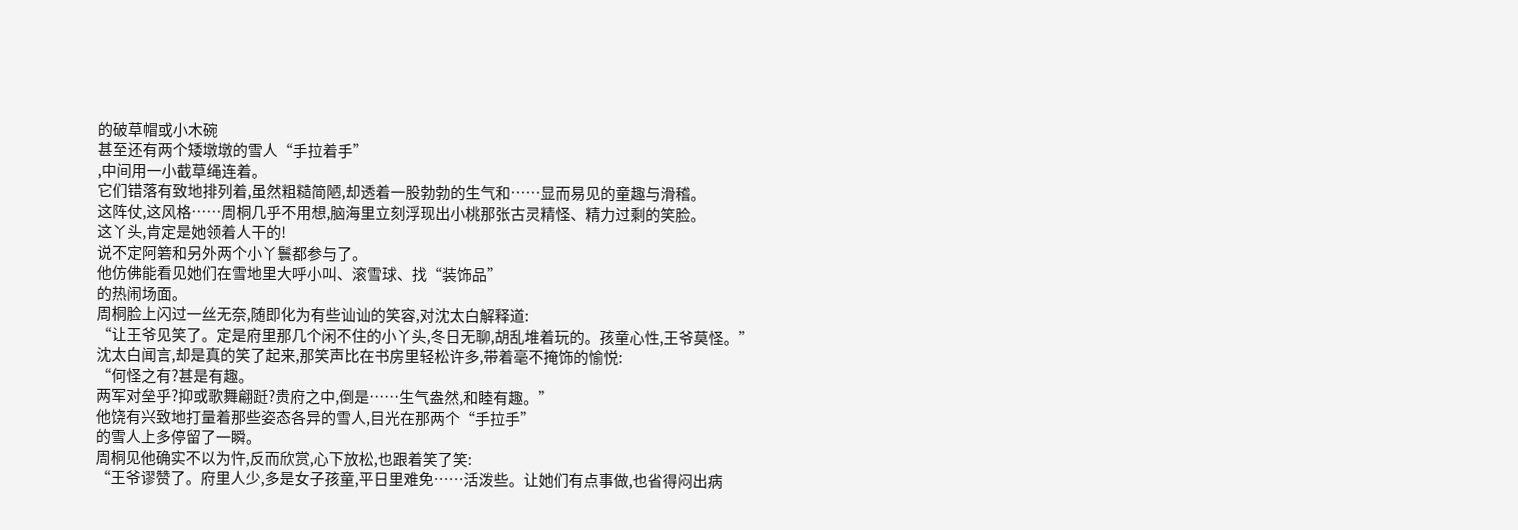的破草帽或小木碗
甚至还有两个矮墩墩的雪人“手拉着手”
,中间用一小截草绳连着。
它们错落有致地排列着,虽然粗糙简陋,却透着一股勃勃的生气和……显而易见的童趣与滑稽。
这阵仗,这风格……周桐几乎不用想,脑海里立刻浮现出小桃那张古灵精怪、精力过剩的笑脸。
这丫头,肯定是她领着人干的!
说不定阿箬和另外两个小丫鬟都参与了。
他仿佛能看见她们在雪地里大呼小叫、滚雪球、找“装饰品”
的热闹场面。
周桐脸上闪过一丝无奈,随即化为有些讪讪的笑容,对沈太白解释道:
“让王爷见笑了。定是府里那几个闲不住的小丫头,冬日无聊,胡乱堆着玩的。孩童心性,王爷莫怪。”
沈太白闻言,却是真的笑了起来,那笑声比在书房里轻松许多,带着毫不掩饰的愉悦:
“何怪之有?甚是有趣。
两军对垒乎?抑或歌舞翩跹?贵府之中,倒是……生气盎然,和睦有趣。”
他饶有兴致地打量着那些姿态各异的雪人,目光在那两个“手拉手”
的雪人上多停留了一瞬。
周桐见他确实不以为忤,反而欣赏,心下放松,也跟着笑了笑:
“王爷谬赞了。府里人少,多是女子孩童,平日里难免……活泼些。让她们有点事做,也省得闷出病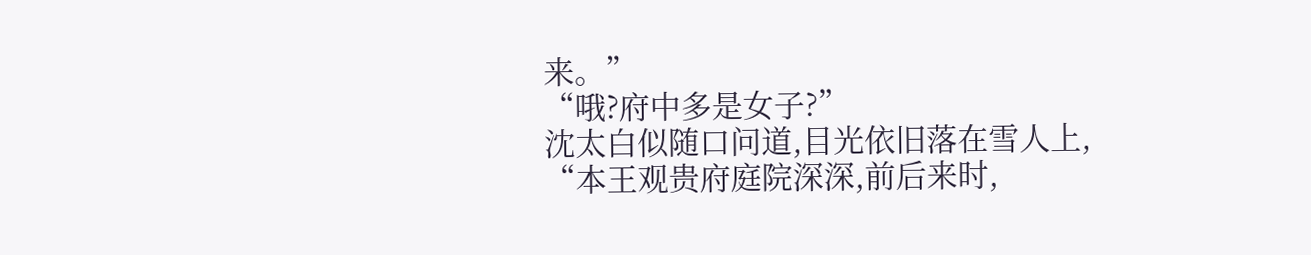来。”
“哦?府中多是女子?”
沈太白似随口问道,目光依旧落在雪人上,
“本王观贵府庭院深深,前后来时,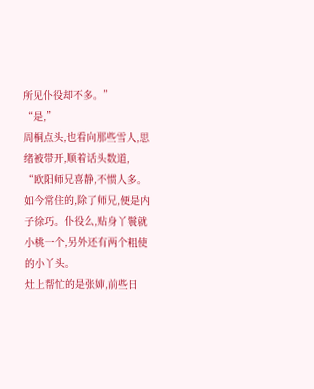所见仆役却不多。”
“是,”
周桐点头,也看向那些雪人,思绪被带开,顺着话头数道,
“欧阳师兄喜静,不惯人多。如今常住的,除了师兄,便是内子徐巧。仆役么,贴身丫鬟就小桃一个,另外还有两个粗使的小丫头。
灶上帮忙的是张婶,前些日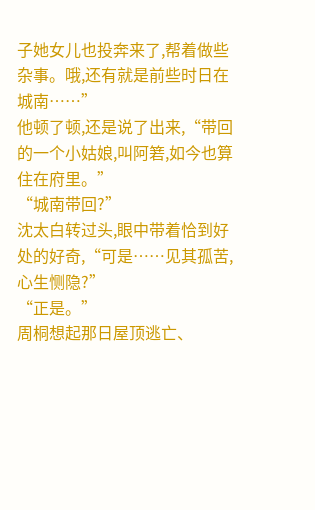子她女儿也投奔来了,帮着做些杂事。哦,还有就是前些时日在城南……”
他顿了顿,还是说了出来,“带回的一个小姑娘,叫阿箬,如今也算住在府里。”
“城南带回?”
沈太白转过头,眼中带着恰到好处的好奇,“可是……见其孤苦,心生恻隐?”
“正是。”
周桐想起那日屋顶逃亡、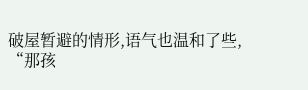破屋暂避的情形,语气也温和了些,
“那孩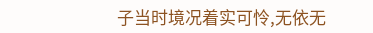子当时境况着实可怜,无依无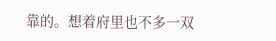靠的。想着府里也不多一双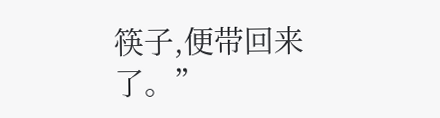筷子,便带回来了。”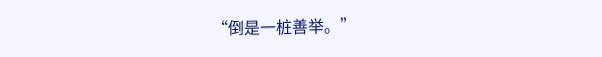“倒是一桩善举。”